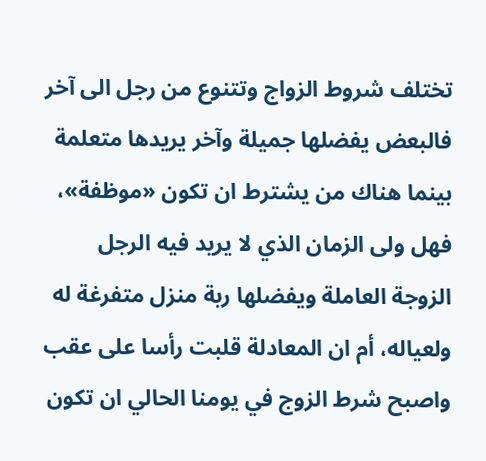تختلف شروط الزواج وتتنوع من رجل الى آخر فالبعض يفضلها جميلة وآخر يريدها متعلمة بينما هناك من يشترط ان تكون «موظفة»، فهل ولى الزمان الذي لا يريد فيه الرجل الزوجة العاملة ويفضلها ربة منزل متفرغة له ولعياله، أم ان المعادلة قلبت رأسا على عقب واصبح شرط الزوج في يومنا الحالي ان تكون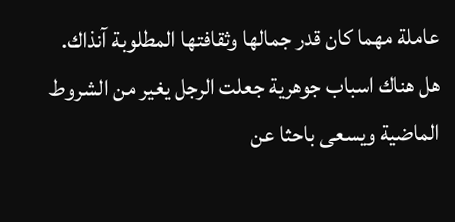عاملة مهما كان قدر جمالها وثقافتها المطلوبة آنذاك. هل هناك اسباب جوهرية جعلت الرجل يغير من الشروط الماضية ويسعى باحثا عن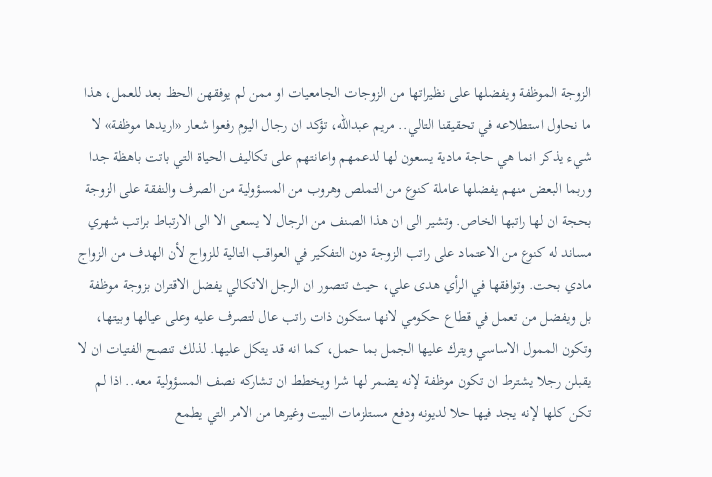الزوجة الموظفة ويفضلها على نظيراتها من الزوجات الجامعيات او ممن لم يوفقهن الحظ بعد للعمل، هذا ما نحاول استطلاعه في تحقيقنا التالي.. مريم عبدالله، تؤكد ان رجال اليوم رفعوا شعار «اريدها موظفة» لا شيء يذكر انما هي حاجة مادية يسعون لها لدعمهم واعانتهم على تكاليف الحياة التي باتت باهظة جدا وربما البعض منهم يفضلها عاملة كنوع من التملص وهروب من المسؤولية من الصرف والنفقة على الزوجة بحجة ان لها راتبها الخاص. وتشير الى ان هذا الصنف من الرجال لا يسعى الا الى الارتباط براتب شهري مساند له كنوع من الاعتماد على راتب الزوجة دون التفكير في العواقب التالية للزواج لأن الهدف من الزواج مادي بحت. وتوافقها في الرأي هدى علي، حيث تتصور ان الرجل الاتكالي يفضل الاقتران بزوجة موظفة بل ويفضل من تعمل في قطاع حكومي لانها ستكون ذات راتب عال لتصرف عليه وعلى عيالها وبيتها، وتكون الممول الاساسي ويترك عليها الجمل بما حمل، كما انه قد يتكل عليها. لذلك تنصح الفتيات ان لا يقبلن رجلا يشترط ان تكون موظفة لإنه يضمر لها شرا ويخطط ان تشاركه نصف المسؤولية معه.. اذا لم تكن كلها لإنه يجد فيها حلا لديونه ودفع مستلزمات البيت وغيرها من الامر التي يطمع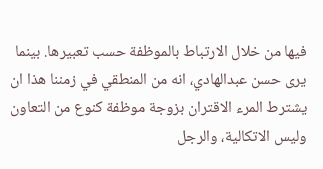فيها من خلال الارتباط بالموظفة حسب تعبيرها. بينما يرى حسن عبدالهادي، انه من المنطقي في زمننا هذا ان يشترط المرء الاقتران بزوجة موظفة كنوع من التعاون وليس الاتكالية، والرجل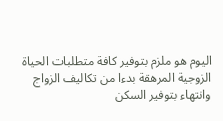اليوم هو ملزم بتوفير كافة متطلبات الحياة الزوجية المرهقة بدءا من تكاليف الزواج وانتهاء بتوفير السكن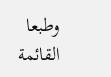وطبعا القائمة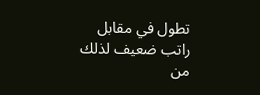تطول في مقابل راتب ضعيف لذلك من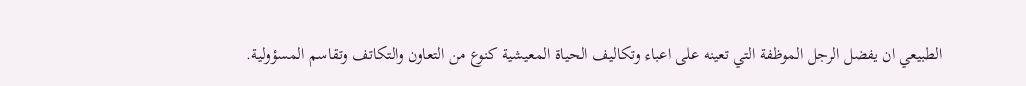الطبيعي ان يفضل الرجل الموظفة التي تعينه على اعباء وتكاليف الحياة المعيشية كنوع من التعاون والتكاتف وتقاسم المسؤولية.